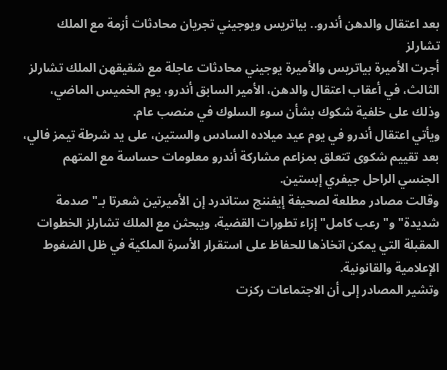بعد اعتقال والدهن أندرو.. بياتريس ويوجيني تجريان محادثات أزمة مع الملك تشارلز
أجرت الأميرة بياتريس والأميرة يوجيني محادثات عاجلة مع شقيقهن الملك تشارلز الثالث، في أعقاب اعتقال والدهن، الأمير السابق أندرو، يوم الخميس الماضي، وذلك على خلفية شكوك بشأن سوء السلوك في منصب عام.
ويأتي اعتقال أندرو في يوم عيد ميلاده السادس والستين، على يد شرطة تيمز فالي، بعد تقييم شكوى تتعلق بمزاعم مشاركة أندرو معلومات حساسة مع المتهم الجنسي الراحل جيفري إبستين.
وقالت مصادر مطلعة لصحيفة إيفننج ستاندرد إن الأميرتين شعرتا بـ"صدمة شديدة" و"رعب كامل" إزاء تطورات القضية، ويبحثن مع الملك تشارلز الخطوات المقبلة التي يمكن اتخاذها للحفاظ على استقرار الأسرة الملكية في ظل الضغوط الإعلامية والقانونية.
وتشير المصادر إلى أن الاجتماعات ركزت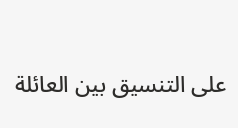على التنسيق بين العائلة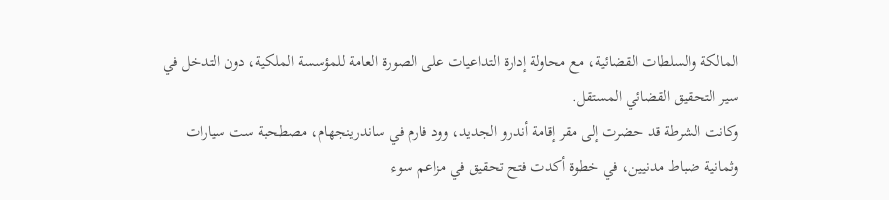المالكة والسلطات القضائية، مع محاولة إدارة التداعيات على الصورة العامة للمؤسسة الملكية، دون التدخل في سير التحقيق القضائي المستقل.
وكانت الشرطة قد حضرت إلى مقر إقامة أندرو الجديد، وود فارم في ساندرينجهام، مصطحبة ست سيارات وثمانية ضباط مدنيين، في خطوة أكدت فتح تحقيق في مزاعم سوء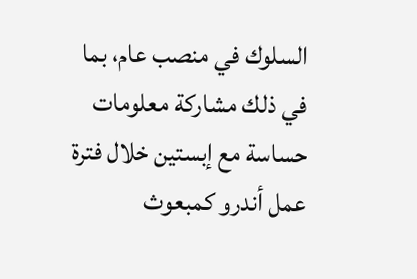السلوك في منصب عام، بما في ذلك مشاركة معلومات حساسة مع إبستين خلال فترة عمل أندرو كمبعوث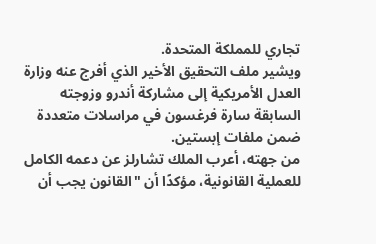تجاري للمملكة المتحدة.
ويشير ملف التحقيق الأخير الذي أفرج عنه وزارة العدل الأمريكية إلى مشاركة أندرو وزوجته السابقة سارة فرغسون في مراسلات متعددة ضمن ملفات إبستين.
من جهته، أعرب الملك تشارلز عن دعمه الكامل للعملية القانونية، مؤكدًا أن "القانون يجب أن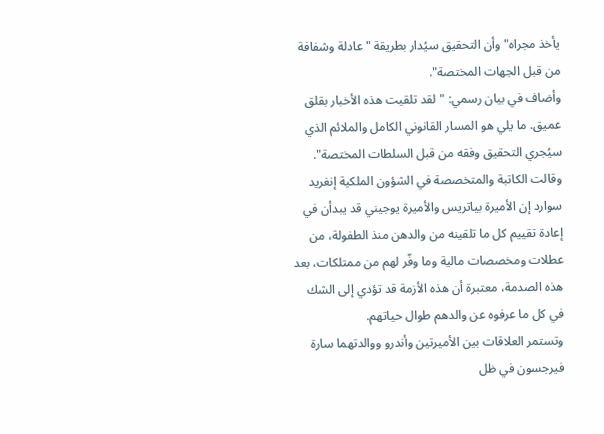يأخذ مجراه" وأن التحقيق سيُدار بطريقة "عادلة وشفافة من قبل الجهات المختصة".
وأضاف في بيان رسمي: "لقد تلقيت هذه الأخبار بقلق عميق. ما يلي هو المسار القانوني الكامل والملائم الذي سيُجري التحقيق وفقه من قبل السلطات المختصة".
وقالت الكاتبة والمتخصصة في الشؤون الملكية إنغريد سوارد إن الأميرة بياتريس والأميرة يوجيني قد يبدأن في إعادة تقييم كل ما تلقينه من والدهن منذ الطفولة، من عطلات ومخصصات مالية وما وفّر لهم من ممتلكات، بعد هذه الصدمة، معتبرة أن هذه الأزمة قد تؤدي إلى الشك في كل ما عرفوه عن والدهم طوال حياتهم.
وتستمر العلاقات بين الأميرتين وأندرو ووالدتهما سارة فيرجسون في ظل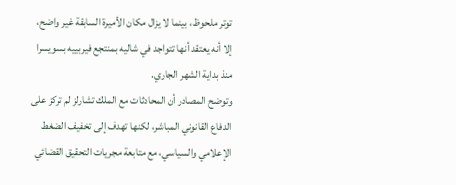توتر ملحوظ، بينما لا يزال مكان الأميرة السابقة غير واضح، إلا أنه يعتقد أنها تتواجد في شاليه بمنتجع فيربييه بسويسرا منذ بداية الشهر الجاري.
وتوضح المصادر أن المحادثات مع الملك تشارلز لم تركز على الدفاع القانوني المباشر، لكنها تهدف إلى تخفيف الضغط الإعلامي والسياسي، مع متابعة مجريات التحقيق القضائي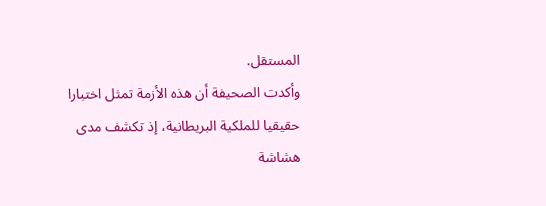المستقل.
وأكدت الصحيفة أن هذه الأزمة تمثل اختبارا حقيقيا للملكية البريطانية، إذ تكشف مدى هشاشة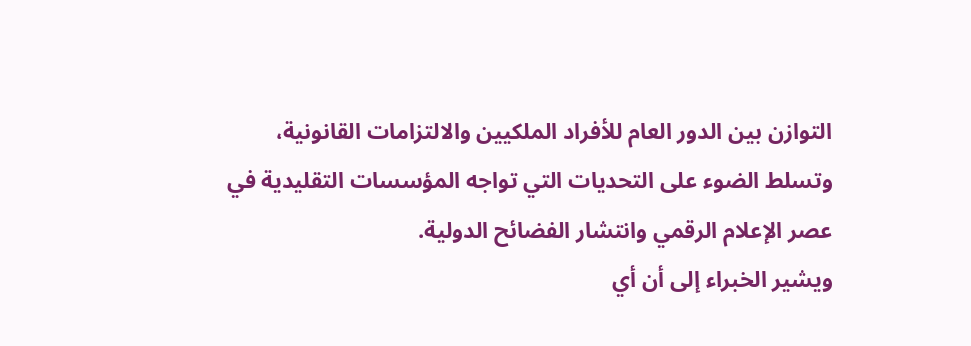التوازن بين الدور العام للأفراد الملكيين والالتزامات القانونية، وتسلط الضوء على التحديات التي تواجه المؤسسات التقليدية في عصر الإعلام الرقمي وانتشار الفضائح الدولية.
ويشير الخبراء إلى أن أي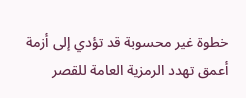خطوة غير محسوبة قد تؤدي إلى أزمة أعمق تهدد الرمزية العامة للقصر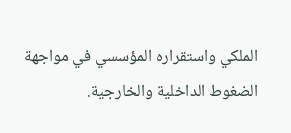الملكي واستقراره المؤسسي في مواجهة الضغوط الداخلية والخارجية.